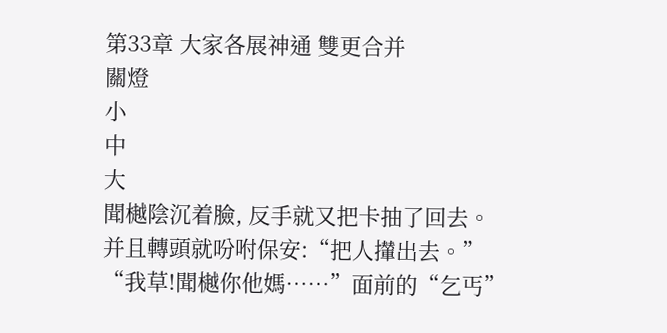第33章 大家各展神通 雙更合并
關燈
小
中
大
聞樾陰沉着臉, 反手就又把卡抽了回去。
并且轉頭就吩咐保安:“把人攆出去。”
“我草!聞樾你他媽……”面前的“乞丐”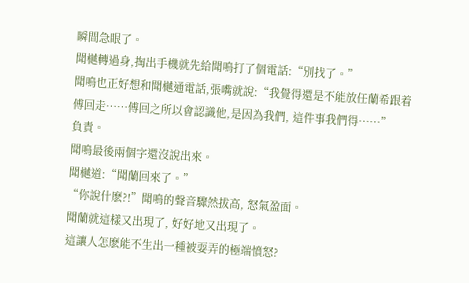瞬間急眼了。
聞樾轉過身,掏出手機就先給聞鳴打了個電話:“別找了。”
聞鳴也正好想和聞樾通電話,張嘴就說:“我覺得還是不能放任蘭希跟着傅回走……傅回之所以會認識他,是因為我們, 這件事我們得……”
負責。
聞鳴最後兩個字還沒說出來。
聞樾道:“聞蘭回來了。”
“你說什麽?!”聞鳴的聲音驟然拔高, 怒氣盈面。
聞蘭就這樣又出現了, 好好地又出現了。
這讓人怎麽能不生出一種被耍弄的極端憤怒?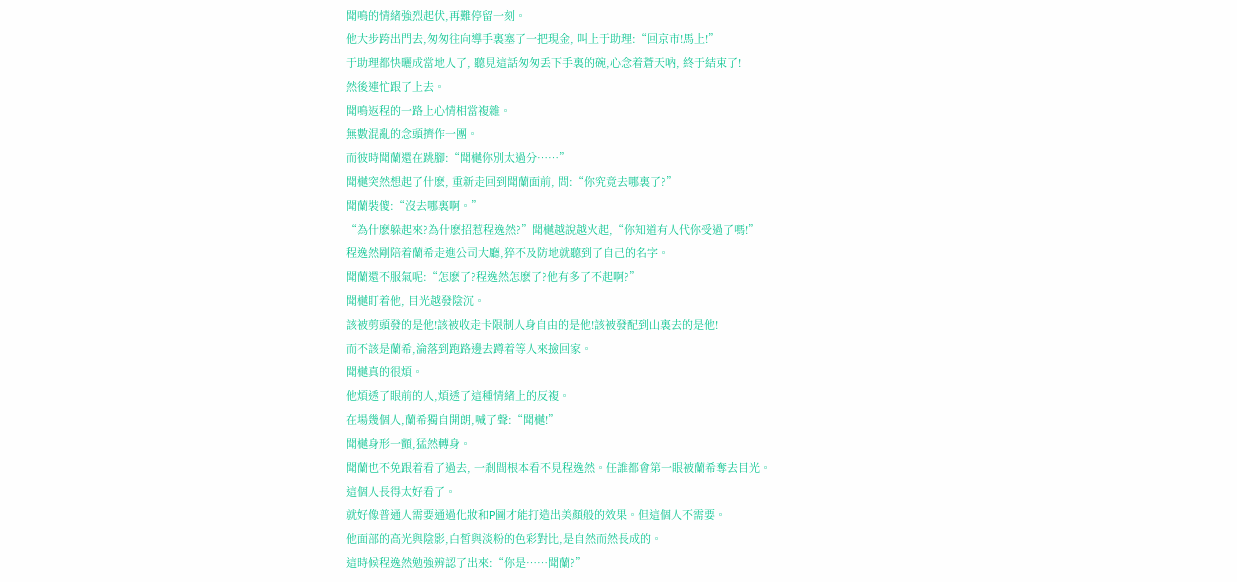聞鳴的情緒強烈起伏,再難停留一刻。
他大步跨出門去,匆匆往向導手裏塞了一把現金, 叫上于助理:“回京市!馬上!”
于助理都快曬成當地人了, 聽見這話匆匆丢下手裏的碗,心念着蒼天吶, 終于結束了!
然後連忙跟了上去。
聞鳴返程的一路上心情相當複雜。
無數混亂的念頭擠作一團。
而彼時聞蘭還在跳腳:“聞樾你別太過分……”
聞樾突然想起了什麽, 重新走回到聞蘭面前, 問:“你究竟去哪裏了?”
聞蘭裝傻:“沒去哪裏啊。”
“為什麽躲起來?為什麽招惹程逸然?”聞樾越說越火起,“你知道有人代你受過了嗎!”
程逸然剛陪着蘭希走進公司大廳,猝不及防地就聽到了自己的名字。
聞蘭還不服氣呢:“怎麽了?程逸然怎麽了?他有多了不起啊?”
聞樾盯着他, 目光越發陰沉。
該被剪頭發的是他!該被收走卡限制人身自由的是他!該被發配到山裏去的是他!
而不該是蘭希,淪落到跑路邊去蹲着等人來撿回家。
聞樾真的很煩。
他煩透了眼前的人,煩透了這種情緒上的反複。
在場幾個人,蘭希獨自開朗,喊了聲:“聞樾!”
聞樾身形一顫,猛然轉身。
聞蘭也不免跟着看了過去, 一剎間根本看不見程逸然。任誰都會第一眼被蘭希奪去目光。
這個人長得太好看了。
就好像普通人需要通過化妝和P圖才能打造出美顏般的效果。但這個人不需要。
他面部的高光與陰影,白皙與淡粉的色彩對比,是自然而然長成的。
這時候程逸然勉強辨認了出來:“你是……聞蘭?”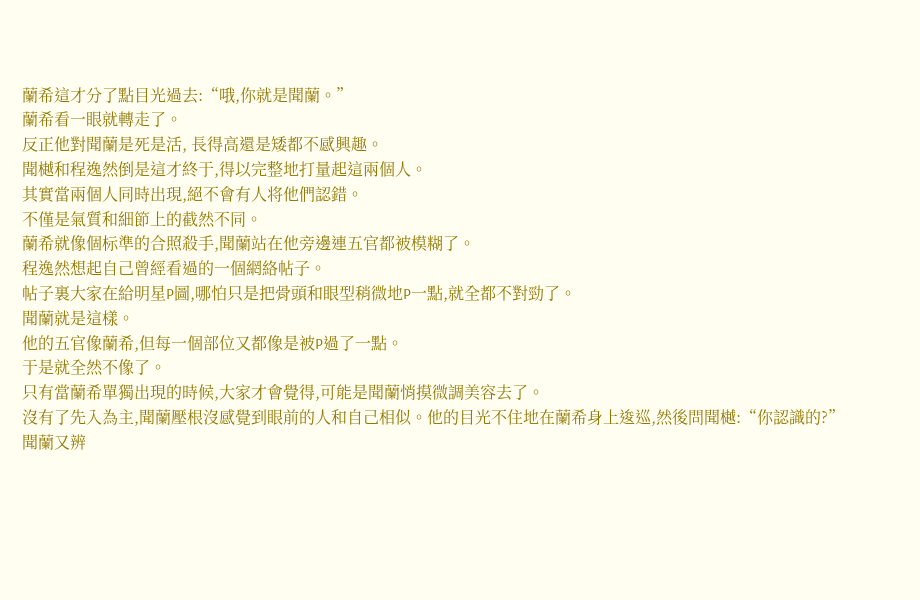蘭希這才分了點目光過去:“哦,你就是聞蘭。”
蘭希看一眼就轉走了。
反正他對聞蘭是死是活, 長得高還是矮都不感興趣。
聞樾和程逸然倒是這才終于,得以完整地打量起這兩個人。
其實當兩個人同時出現,絕不會有人将他們認錯。
不僅是氣質和細節上的截然不同。
蘭希就像個标準的合照殺手,聞蘭站在他旁邊連五官都被模糊了。
程逸然想起自己曾經看過的一個網絡帖子。
帖子裏大家在給明星P圖,哪怕只是把骨頭和眼型稍微地P一點,就全都不對勁了。
聞蘭就是這樣。
他的五官像蘭希,但每一個部位又都像是被P過了一點。
于是就全然不像了。
只有當蘭希單獨出現的時候,大家才會覺得,可能是聞蘭悄摸微調美容去了。
沒有了先入為主,聞蘭壓根沒感覺到眼前的人和自己相似。他的目光不住地在蘭希身上逡巡,然後問聞樾:“你認識的?”
聞蘭又辨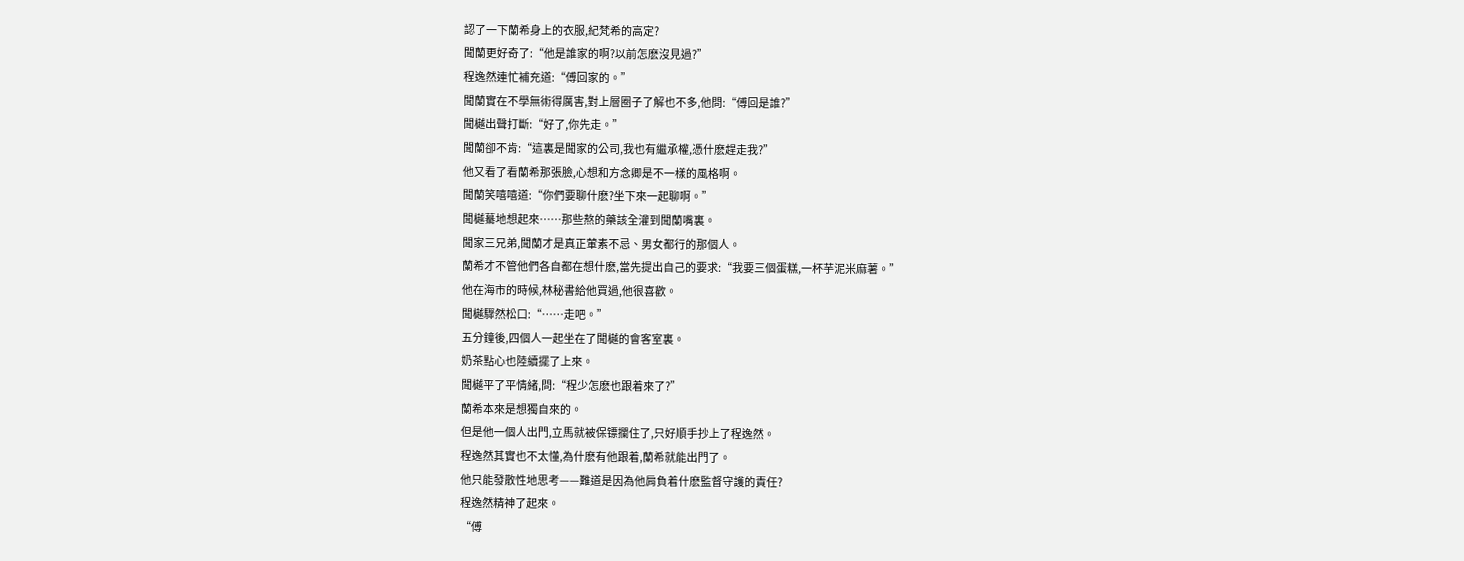認了一下蘭希身上的衣服,紀梵希的高定?
聞蘭更好奇了:“他是誰家的啊?以前怎麽沒見過?”
程逸然連忙補充道:“傅回家的。”
聞蘭實在不學無術得厲害,對上層圈子了解也不多,他問:“傅回是誰?”
聞樾出聲打斷:“好了,你先走。”
聞蘭卻不肯:“這裏是聞家的公司,我也有繼承權,憑什麽趕走我?”
他又看了看蘭希那張臉,心想和方念卿是不一樣的風格啊。
聞蘭笑嘻嘻道:“你們要聊什麽?坐下來一起聊啊。”
聞樾驀地想起來……那些熬的藥該全灌到聞蘭嘴裏。
聞家三兄弟,聞蘭才是真正葷素不忌、男女都行的那個人。
蘭希才不管他們各自都在想什麽,當先提出自己的要求:“我要三個蛋糕,一杯芋泥米麻薯。”
他在海市的時候,林秘書給他買過,他很喜歡。
聞樾驟然松口:“……走吧。”
五分鐘後,四個人一起坐在了聞樾的會客室裏。
奶茶點心也陸續擺了上來。
聞樾平了平情緒,問:“程少怎麽也跟着來了?”
蘭希本來是想獨自來的。
但是他一個人出門,立馬就被保镖攔住了,只好順手抄上了程逸然。
程逸然其實也不太懂,為什麽有他跟着,蘭希就能出門了。
他只能發散性地思考——難道是因為他肩負着什麽監督守護的責任?
程逸然精神了起來。
“傅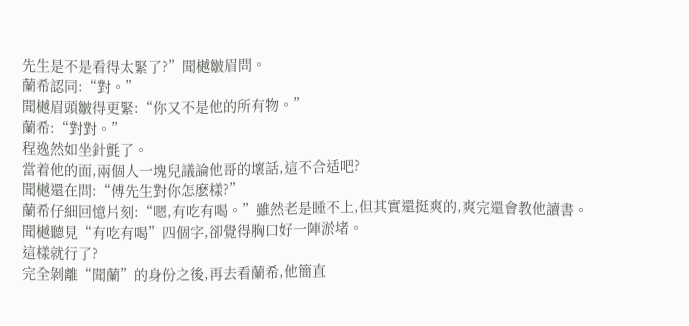先生是不是看得太緊了?”聞樾皺眉問。
蘭希認同:“對。”
聞樾眉頭皺得更緊:“你又不是他的所有物。”
蘭希:“對對。”
程逸然如坐針氈了。
當着他的面,兩個人一塊兒議論他哥的壞話,這不合适吧?
聞樾還在問:“傅先生對你怎麽樣?”
蘭希仔細回憶片刻:“嗯,有吃有喝。”雖然老是睡不上,但其實還挺爽的,爽完還會教他讀書。
聞樾聽見“有吃有喝”四個字,卻覺得胸口好一陣淤堵。
這樣就行了?
完全剝離“聞蘭”的身份之後,再去看蘭希,他簡直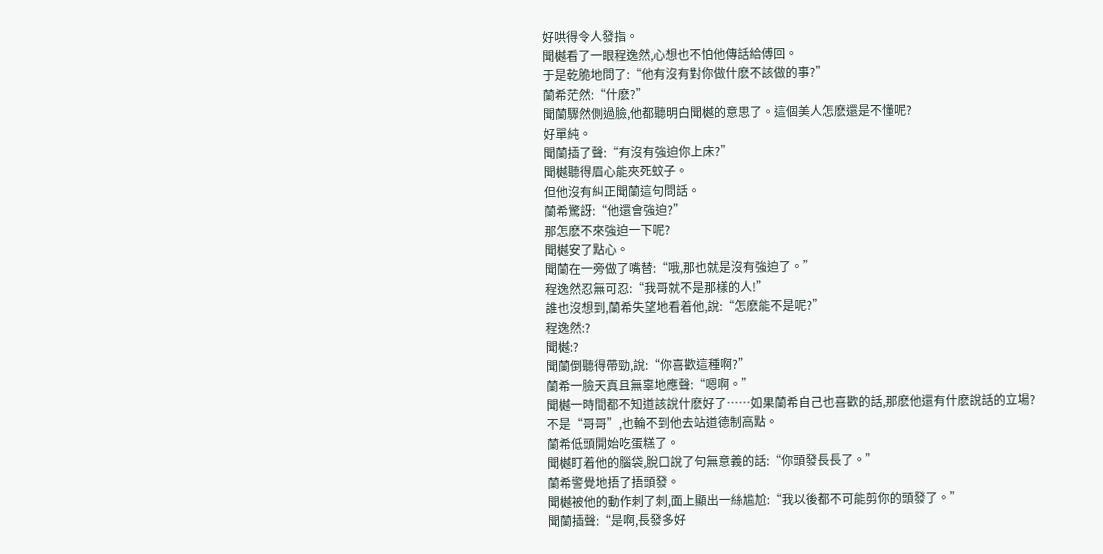好哄得令人發指。
聞樾看了一眼程逸然,心想也不怕他傳話給傅回。
于是乾脆地問了:“他有沒有對你做什麽不該做的事?”
蘭希茫然:“什麽?”
聞蘭驟然側過臉,他都聽明白聞樾的意思了。這個美人怎麽還是不懂呢?
好單純。
聞蘭插了聲:“有沒有強迫你上床?”
聞樾聽得眉心能夾死蚊子。
但他沒有糾正聞蘭這句問話。
蘭希驚訝:“他還會強迫?”
那怎麽不來強迫一下呢?
聞樾安了點心。
聞蘭在一旁做了嘴替:“哦,那也就是沒有強迫了。”
程逸然忍無可忍:“我哥就不是那樣的人!”
誰也沒想到,蘭希失望地看着他,說:“怎麽能不是呢?”
程逸然:?
聞樾:?
聞蘭倒聽得帶勁,說:“你喜歡這種啊?”
蘭希一臉天真且無辜地應聲:“嗯啊。”
聞樾一時間都不知道該說什麽好了……如果蘭希自己也喜歡的話,那麽他還有什麽說話的立場?
不是“哥哥”,也輪不到他去站道德制高點。
蘭希低頭開始吃蛋糕了。
聞樾盯着他的腦袋,脫口說了句無意義的話:“你頭發長長了。”
蘭希警覺地捂了捂頭發。
聞樾被他的動作刺了刺,面上顯出一絲尴尬:“我以後都不可能剪你的頭發了。”
聞蘭插聲:“是啊,長發多好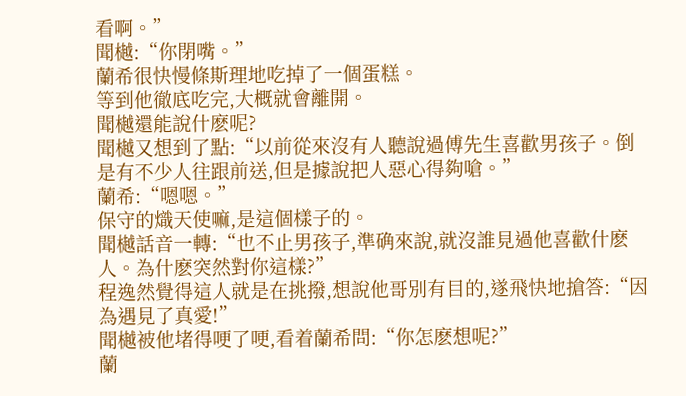看啊。”
聞樾:“你閉嘴。”
蘭希很快慢條斯理地吃掉了一個蛋糕。
等到他徹底吃完,大概就會離開。
聞樾還能說什麽呢?
聞樾又想到了點:“以前從來沒有人聽說過傅先生喜歡男孩子。倒是有不少人往跟前送,但是據說把人惡心得夠嗆。”
蘭希:“嗯嗯。”
保守的熾天使嘛,是這個樣子的。
聞樾話音一轉:“也不止男孩子,準确來說,就沒誰見過他喜歡什麽人。為什麽突然對你這樣?”
程逸然覺得這人就是在挑撥,想說他哥別有目的,遂飛快地搶答:“因為遇見了真愛!”
聞樾被他堵得哽了哽,看着蘭希問:“你怎麽想呢?”
蘭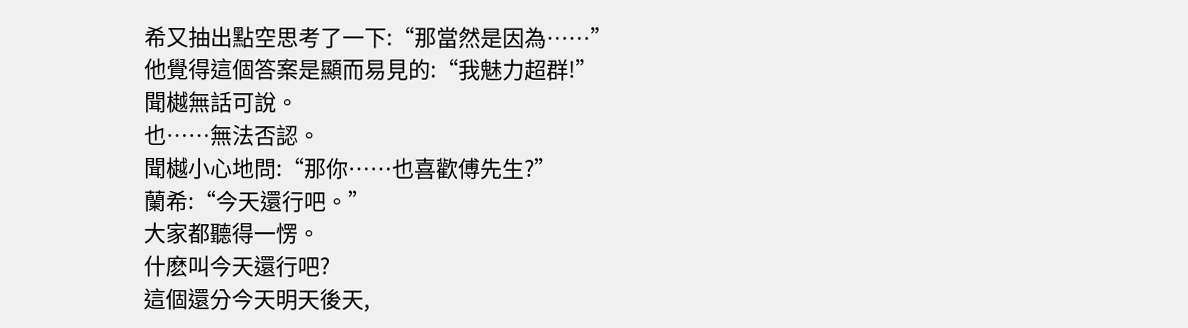希又抽出點空思考了一下:“那當然是因為……”
他覺得這個答案是顯而易見的:“我魅力超群!”
聞樾無話可說。
也……無法否認。
聞樾小心地問:“那你……也喜歡傅先生?”
蘭希:“今天還行吧。”
大家都聽得一愣。
什麽叫今天還行吧?
這個還分今天明天後天,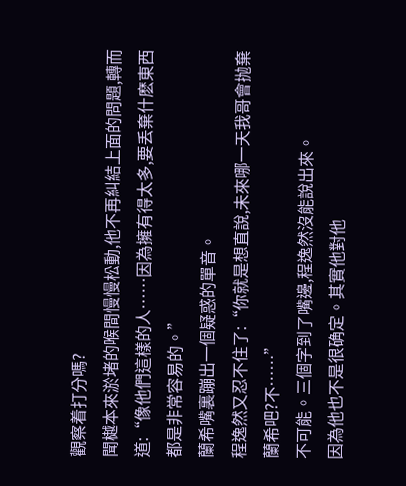觀察着打分嗎?
聞樾本來淤堵的喉間慢慢松動,他不再糾結上面的問題,轉而道:“像他們這樣的人……因為擁有得太多,要丢棄什麽東西都是非常容易的。”
蘭希嘴裏蹦出一個疑惑的單音。
程逸然又忍不住了:“你就是想直說,未來哪一天我哥會抛棄蘭希吧?不……”
不可能。三個字到了嘴邊,程逸然沒能說出來。
因為他也不是很确定。其實他對他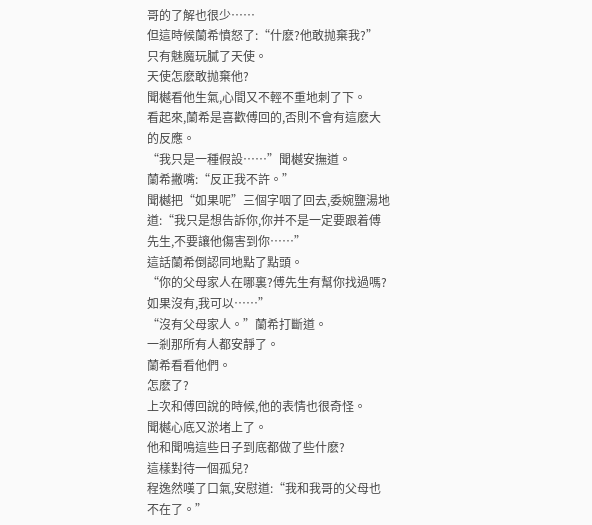哥的了解也很少……
但這時候蘭希憤怒了:“什麽?他敢抛棄我?”
只有魅魔玩膩了天使。
天使怎麽敢抛棄他?
聞樾看他生氣,心間又不輕不重地刺了下。
看起來,蘭希是喜歡傅回的,否則不會有這麽大的反應。
“我只是一種假設……”聞樾安撫道。
蘭希撇嘴:“反正我不許。”
聞樾把“如果呢”三個字咽了回去,委婉鹽湯地道:“我只是想告訴你,你并不是一定要跟着傅先生,不要讓他傷害到你……”
這話蘭希倒認同地點了點頭。
“你的父母家人在哪裏?傅先生有幫你找過嗎?如果沒有,我可以……”
“沒有父母家人。”蘭希打斷道。
一剎那所有人都安靜了。
蘭希看看他們。
怎麽了?
上次和傅回說的時候,他的表情也很奇怪。
聞樾心底又淤堵上了。
他和聞鳴這些日子到底都做了些什麽?
這樣對待一個孤兒?
程逸然嘆了口氣,安慰道:“我和我哥的父母也不在了。”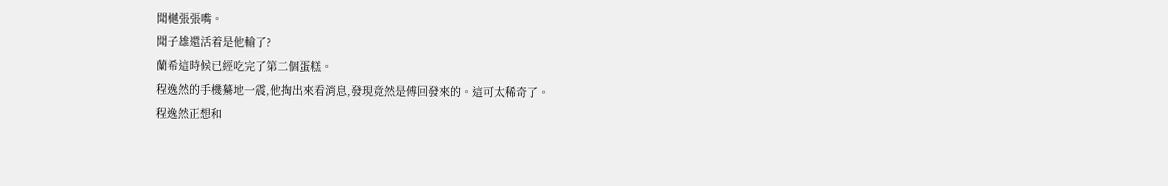聞樾張張嘴。
聞子雄還活着是他輸了?
蘭希這時候已經吃完了第二個蛋糕。
程逸然的手機驀地一震,他掏出來看消息,發現竟然是傅回發來的。這可太稀奇了。
程逸然正想和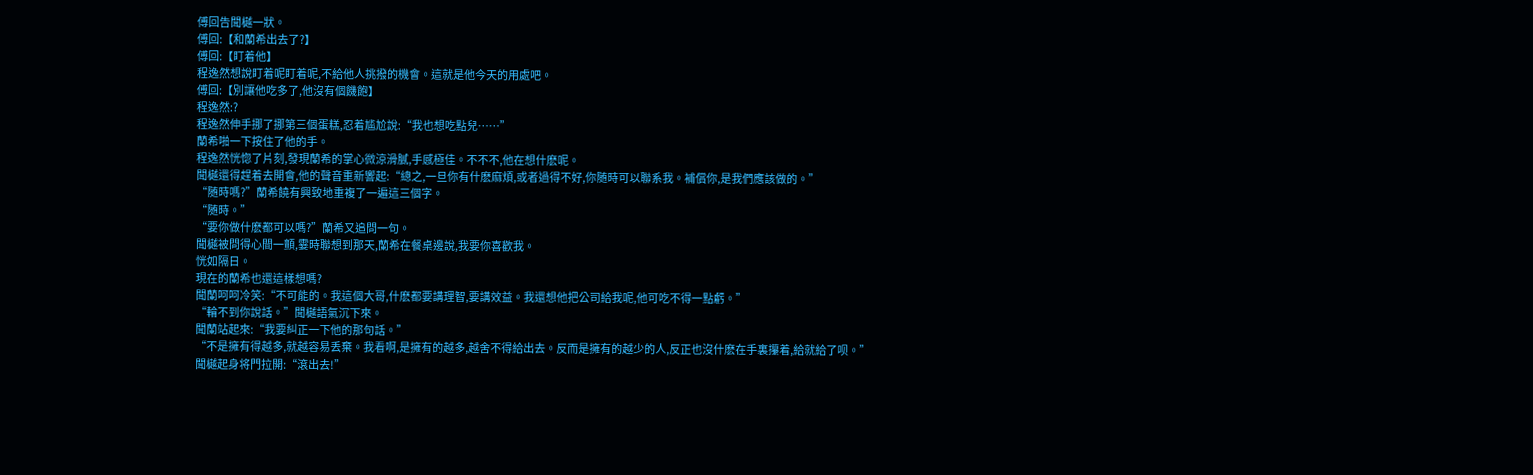傅回告聞樾一狀。
傅回:【和蘭希出去了?】
傅回:【盯着他】
程逸然想說盯着呢盯着呢,不給他人挑撥的機會。這就是他今天的用處吧。
傅回:【別讓他吃多了,他沒有個饑飽】
程逸然:?
程逸然伸手挪了挪第三個蛋糕,忍着尴尬說:“我也想吃點兒……”
蘭希啪一下按住了他的手。
程逸然恍惚了片刻,發現蘭希的掌心微涼滑膩,手感極佳。不不不,他在想什麽呢。
聞樾還得趕着去開會,他的聲音重新響起:“總之,一旦你有什麽麻煩,或者過得不好,你随時可以聯系我。補償你,是我們應該做的。”
“随時嗎?”蘭希饒有興致地重複了一遍這三個字。
“随時。”
“要你做什麽都可以嗎?”蘭希又追問一句。
聞樾被問得心間一顫,霎時聯想到那天,蘭希在餐桌邊說,我要你喜歡我。
恍如隔日。
現在的蘭希也還這樣想嗎?
聞蘭呵呵冷笑:“不可能的。我這個大哥,什麽都要講理智,要講效益。我還想他把公司給我呢,他可吃不得一點虧。”
“輪不到你說話。”聞樾語氣沉下來。
聞蘭站起來:“我要糾正一下他的那句話。”
“不是擁有得越多,就越容易丢棄。我看啊,是擁有的越多,越舍不得給出去。反而是擁有的越少的人,反正也沒什麽在手裏攥着,給就給了呗。”
聞樾起身将門拉開:“滾出去!”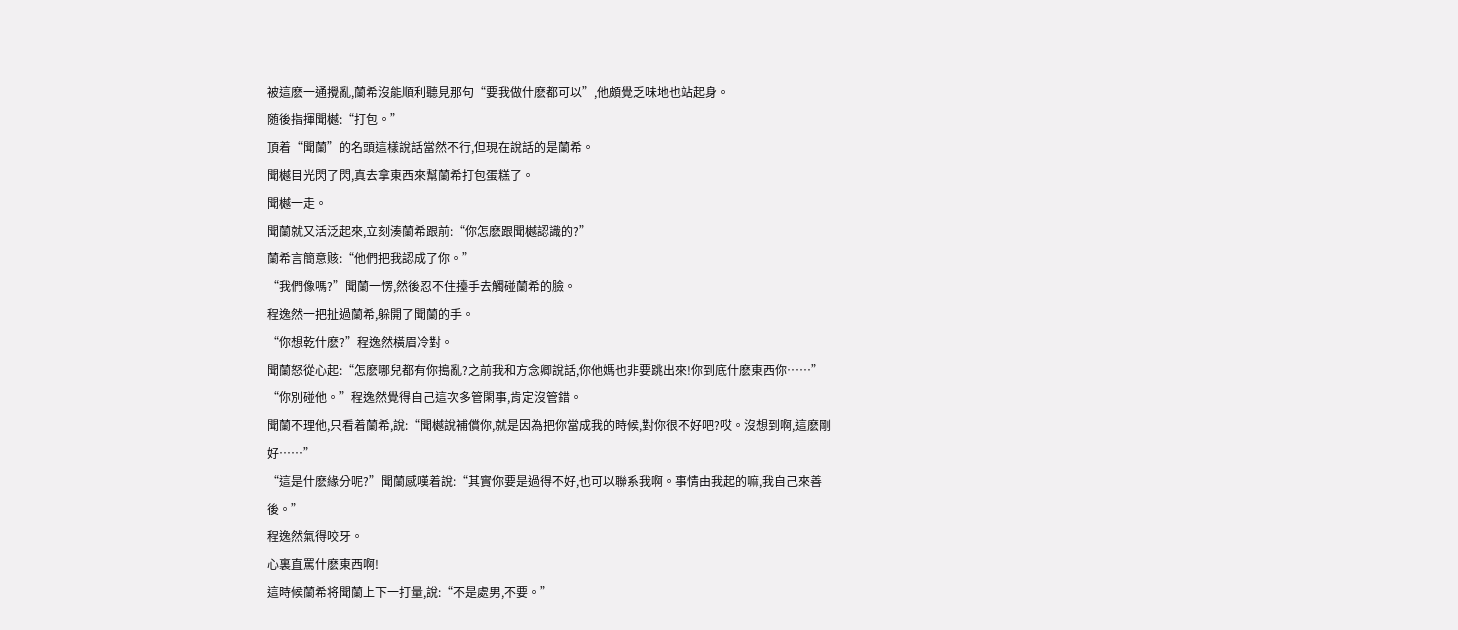被這麽一通攪亂,蘭希沒能順利聽見那句“要我做什麽都可以”,他頗覺乏味地也站起身。
随後指揮聞樾:“打包。”
頂着“聞蘭”的名頭這樣說話當然不行,但現在說話的是蘭希。
聞樾目光閃了閃,真去拿東西來幫蘭希打包蛋糕了。
聞樾一走。
聞蘭就又活泛起來,立刻湊蘭希跟前:“你怎麽跟聞樾認識的?”
蘭希言簡意赅:“他們把我認成了你。”
“我們像嗎?”聞蘭一愣,然後忍不住擡手去觸碰蘭希的臉。
程逸然一把扯過蘭希,躲開了聞蘭的手。
“你想乾什麽?”程逸然橫眉冷對。
聞蘭怒從心起:“怎麽哪兒都有你搗亂?之前我和方念卿說話,你他媽也非要跳出來!你到底什麽東西你……”
“你別碰他。”程逸然覺得自己這次多管閑事,肯定沒管錯。
聞蘭不理他,只看着蘭希,說:“聞樾說補償你,就是因為把你當成我的時候,對你很不好吧?哎。沒想到啊,這麽剛好……”
“這是什麽緣分呢?”聞蘭感嘆着說:“其實你要是過得不好,也可以聯系我啊。事情由我起的嘛,我自己來善後。”
程逸然氣得咬牙。
心裏直罵什麽東西啊!
這時候蘭希将聞蘭上下一打量,說:“不是處男,不要。”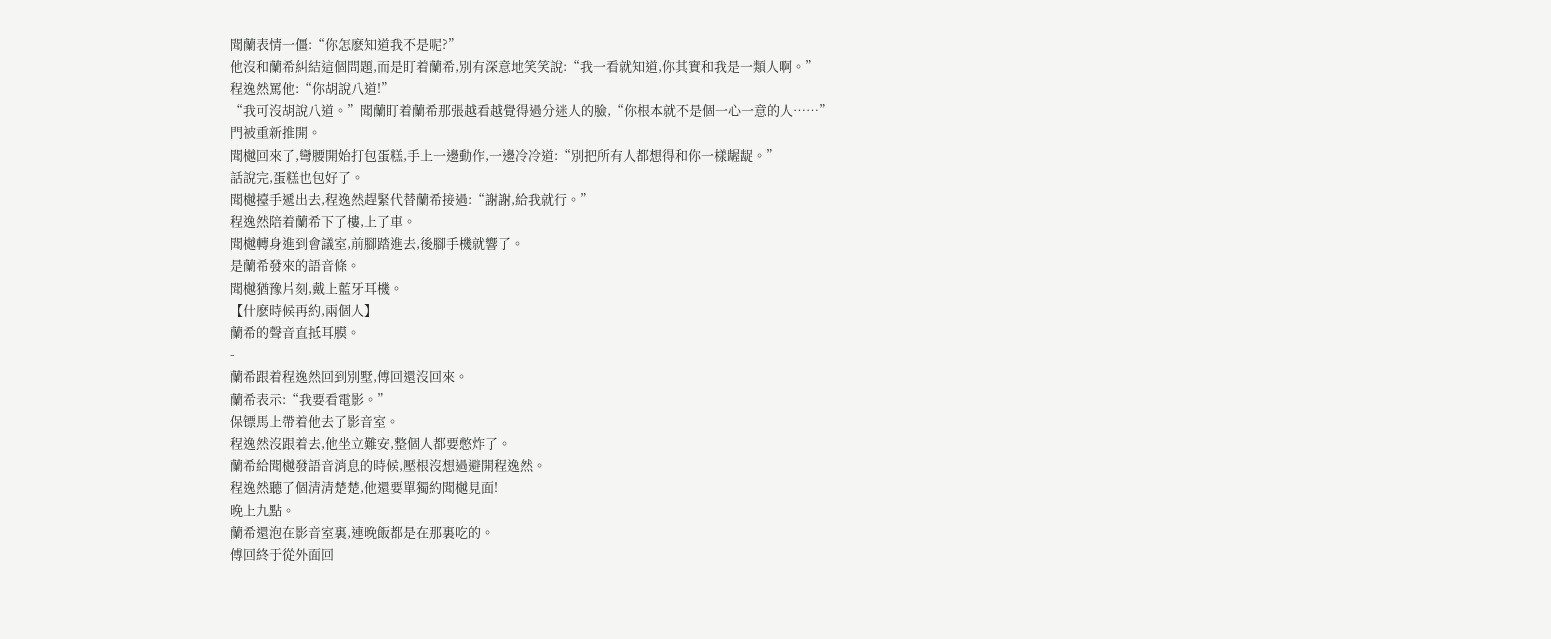聞蘭表情一僵:“你怎麽知道我不是呢?”
他沒和蘭希糾結這個問題,而是盯着蘭希,別有深意地笑笑說:“我一看就知道,你其實和我是一類人啊。”
程逸然罵他:“你胡說八道!”
“我可沒胡說八道。”聞蘭盯着蘭希那張越看越覺得過分迷人的臉,“你根本就不是個一心一意的人……”
門被重新推開。
聞樾回來了,彎腰開始打包蛋糕,手上一邊動作,一邊冷冷道:“別把所有人都想得和你一樣龌龊。”
話說完,蛋糕也包好了。
聞樾擡手遞出去,程逸然趕緊代替蘭希接過:“謝謝,給我就行。”
程逸然陪着蘭希下了樓,上了車。
聞樾轉身進到會議室,前腳踏進去,後腳手機就響了。
是蘭希發來的語音條。
聞樾猶豫片刻,戴上藍牙耳機。
【什麽時候再約,兩個人】
蘭希的聲音直抵耳膜。
-
蘭希跟着程逸然回到別墅,傅回還沒回來。
蘭希表示:“我要看電影。”
保镖馬上帶着他去了影音室。
程逸然沒跟着去,他坐立難安,整個人都要憋炸了。
蘭希給聞樾發語音消息的時候,壓根沒想過避開程逸然。
程逸然聽了個清清楚楚,他還要單獨約聞樾見面!
晚上九點。
蘭希還泡在影音室裏,連晚飯都是在那裏吃的。
傅回終于從外面回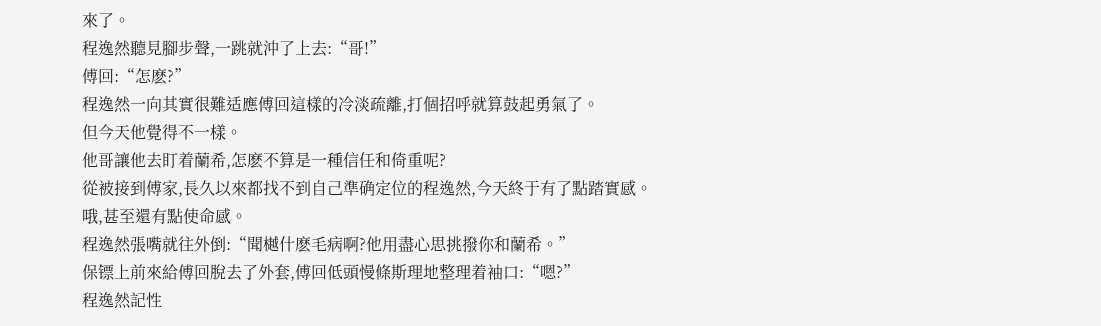來了。
程逸然聽見腳步聲,一跳就沖了上去:“哥!”
傅回:“怎麽?”
程逸然一向其實很難适應傅回這樣的冷淡疏離,打個招呼就算鼓起勇氣了。
但今天他覺得不一樣。
他哥讓他去盯着蘭希,怎麽不算是一種信任和倚重呢?
從被接到傅家,長久以來都找不到自己準确定位的程逸然,今天終于有了點踏實感。
哦,甚至還有點使命感。
程逸然張嘴就往外倒:“聞樾什麽毛病啊?他用盡心思挑撥你和蘭希。”
保镖上前來給傅回脫去了外套,傅回低頭慢條斯理地整理着袖口:“嗯?”
程逸然記性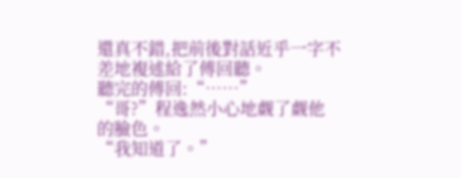還真不錯,把前後對話近乎一字不差地複述給了傅回聽。
聽完的傅回:“……”
“哥?”程逸然小心地觑了觑他的臉色。
“我知道了。”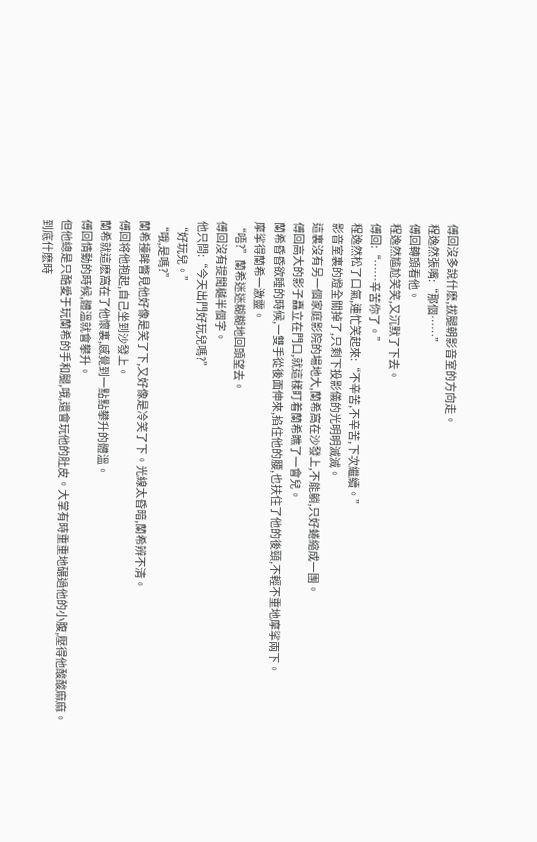傅回沒多說什麽,拔腿朝影音室的方向走。
程逸然張嘴:“那個……”
傅回轉頭看他。
程逸然尴尬笑笑,又沉默了下去。
傅回:“……辛苦你了。”
程逸然松了口氣,連忙笑起來:“不辛苦,不辛苦,下次繼續。”
影音室裏的燈全關掉了,只剩下投影儀的光明明滅滅。
這裏沒有另一個家庭影院的場地大,蘭希窩在沙發上,不能躺,只好蜷縮成一團。
傅回高大的影子矗立在門口,就這樣盯着蘭希瞧了一會兒。
蘭希昏昏欲睡的時候,一雙手從後面伸來,掐住他的腰,也扶住了他的後頸,不輕不重地摩挲兩下。
摩挲得蘭希一激靈。
“唔?”蘭希迷迷糊糊地回頭望去。
傅回沒有提聞樾半個字。
他只問:“今天出門好玩兒嗎?”
“好玩兒。”
“哦,是嗎?”
蘭希擡眸瞥見他好像是笑了下,又好像是冷笑了下。光線太昏暗,蘭希辨不清。
傅回将他抱起,自己坐到沙發上。
蘭希就這麽窩在了他懷裏,感覺到一點點攀升的體溫。
傅回情動的時候,體溫就會攀升。
但他總是只酷愛于玩蘭希的手和腿,哦,還會玩他的肚皮。大掌有時重重地碾過他的小腹,壓得他酸酸麻麻。
到底什麽時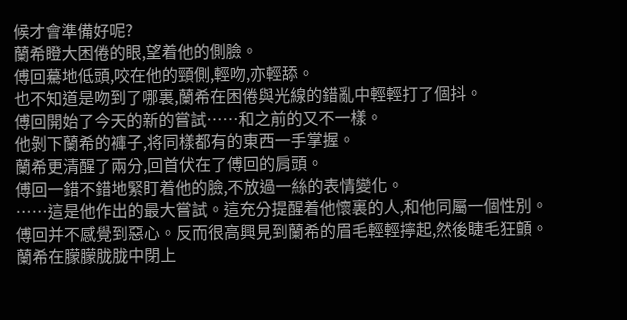候才會準備好呢?
蘭希瞪大困倦的眼,望着他的側臉。
傅回驀地低頭,咬在他的頸側,輕吻,亦輕舔。
也不知道是吻到了哪裏,蘭希在困倦與光線的錯亂中輕輕打了個抖。
傅回開始了今天的新的嘗試……和之前的又不一樣。
他剝下蘭希的褲子,将同樣都有的東西一手掌握。
蘭希更清醒了兩分,回首伏在了傅回的肩頭。
傅回一錯不錯地緊盯着他的臉,不放過一絲的表情變化。
……這是他作出的最大嘗試。這充分提醒着他懷裏的人,和他同屬一個性別。
傅回并不感覺到惡心。反而很高興見到蘭希的眉毛輕輕擰起,然後睫毛狂顫。
蘭希在朦朦胧胧中閉上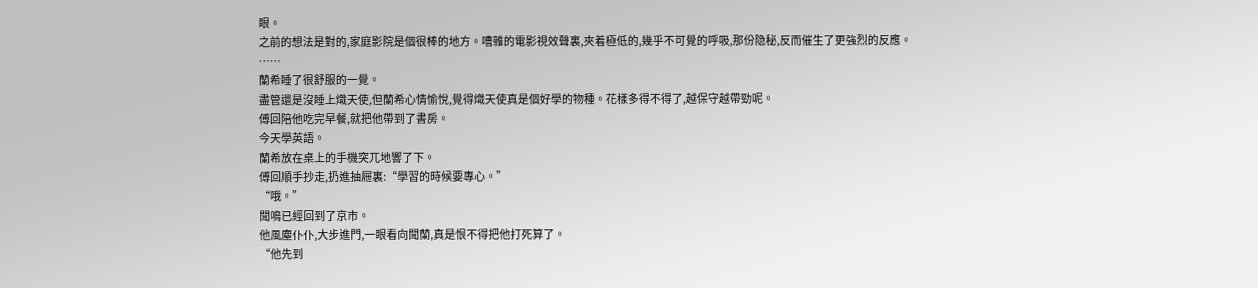眼。
之前的想法是對的,家庭影院是個很棒的地方。嘈雜的電影視效聲裏,夾着極低的,幾乎不可覺的呼吸,那份隐秘,反而催生了更強烈的反應。
……
蘭希睡了很舒服的一覺。
盡管還是沒睡上熾天使,但蘭希心情愉悅,覺得熾天使真是個好學的物種。花樣多得不得了,越保守越帶勁呢。
傅回陪他吃完早餐,就把他帶到了書房。
今天學英語。
蘭希放在桌上的手機突兀地響了下。
傅回順手抄走,扔進抽屜裏:“學習的時候要專心。”
“哦。”
聞鳴已經回到了京市。
他風塵仆仆,大步進門,一眼看向聞蘭,真是恨不得把他打死算了。
“他先到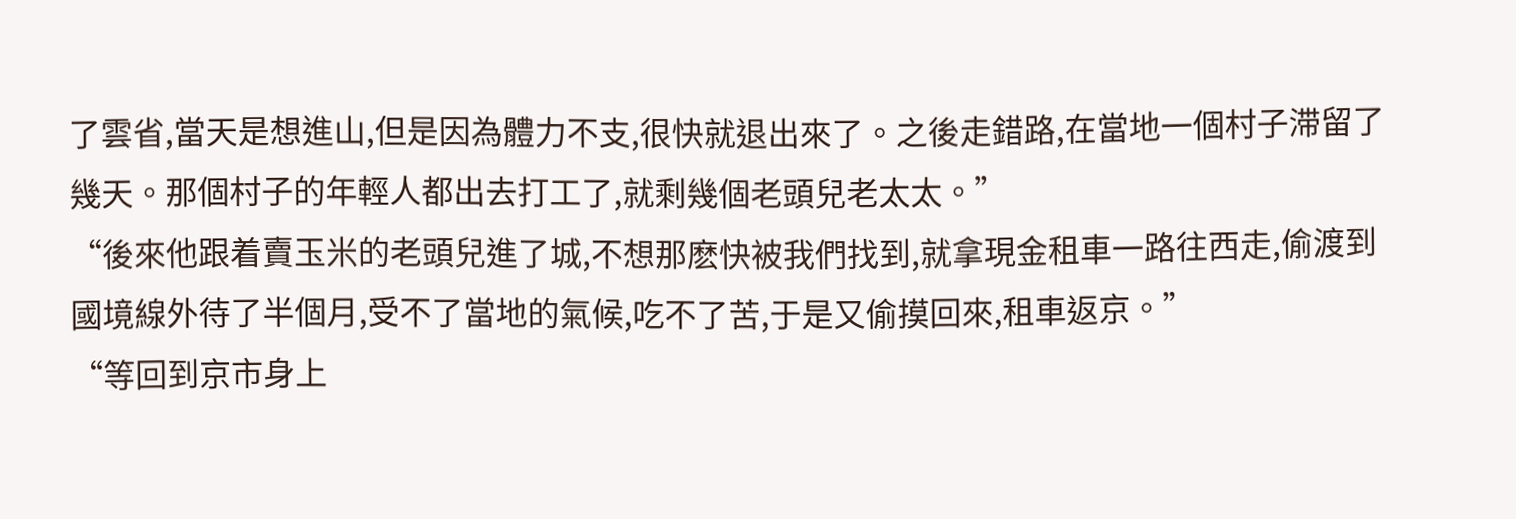了雲省,當天是想進山,但是因為體力不支,很快就退出來了。之後走錯路,在當地一個村子滞留了幾天。那個村子的年輕人都出去打工了,就剩幾個老頭兒老太太。”
“後來他跟着賣玉米的老頭兒進了城,不想那麽快被我們找到,就拿現金租車一路往西走,偷渡到國境線外待了半個月,受不了當地的氣候,吃不了苦,于是又偷摸回來,租車返京。”
“等回到京市身上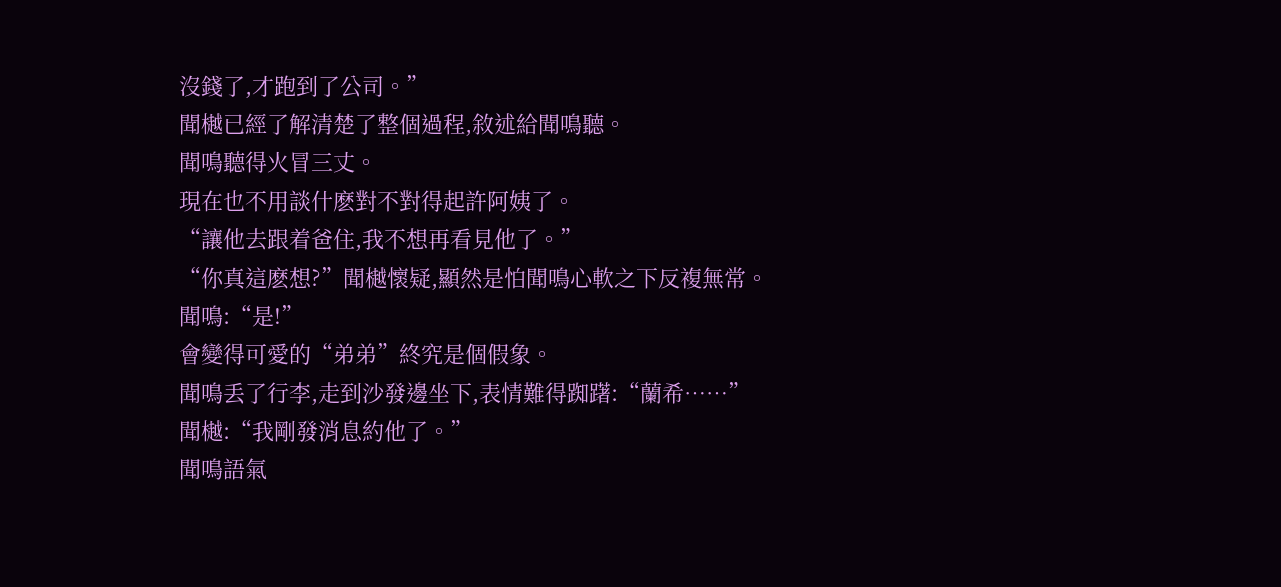沒錢了,才跑到了公司。”
聞樾已經了解清楚了整個過程,敘述給聞鳴聽。
聞鳴聽得火冒三丈。
現在也不用談什麽對不對得起許阿姨了。
“讓他去跟着爸住,我不想再看見他了。”
“你真這麽想?”聞樾懷疑,顯然是怕聞鳴心軟之下反複無常。
聞鳴:“是!”
會變得可愛的“弟弟”終究是個假象。
聞鳴丢了行李,走到沙發邊坐下,表情難得踟躇:“蘭希……”
聞樾:“我剛發消息約他了。”
聞鳴語氣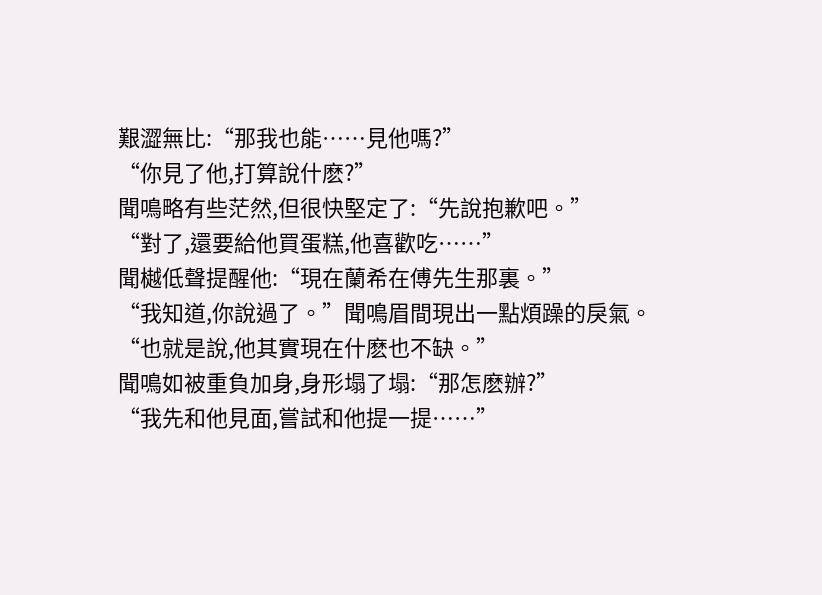艱澀無比:“那我也能……見他嗎?”
“你見了他,打算說什麽?”
聞鳴略有些茫然,但很快堅定了:“先說抱歉吧。”
“對了,還要給他買蛋糕,他喜歡吃……”
聞樾低聲提醒他:“現在蘭希在傅先生那裏。”
“我知道,你說過了。”聞鳴眉間現出一點煩躁的戾氣。
“也就是說,他其實現在什麽也不缺。”
聞鳴如被重負加身,身形塌了塌:“那怎麽辦?”
“我先和他見面,嘗試和他提一提……”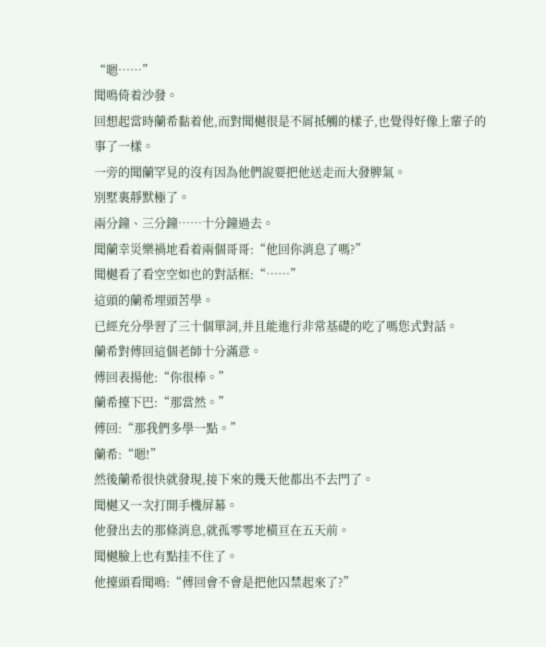“嗯……”
聞鳴倚着沙發。
回想起當時蘭希黏着他,而對聞樾很是不屑抵觸的樣子,也覺得好像上輩子的事了一樣。
一旁的聞蘭罕見的沒有因為他們說要把他送走而大發脾氣。
別墅裏靜默極了。
兩分鐘、三分鐘……十分鐘過去。
聞蘭幸災樂禍地看着兩個哥哥:“他回你消息了嗎?”
聞樾看了看空空如也的對話框:“……”
這頭的蘭希埋頭苦學。
已經充分學習了三十個單詞,并且能進行非常基礎的吃了嗎您式對話。
蘭希對傅回這個老師十分滿意。
傅回表揚他:“你很棒。”
蘭希擡下巴:“那當然。”
傅回:“那我們多學一點。”
蘭希:“嗯!”
然後蘭希很快就發現,接下來的幾天他都出不去門了。
聞樾又一次打開手機屏幕。
他發出去的那條消息,就孤零零地橫亘在五天前。
聞樾臉上也有點挂不住了。
他擡頭看聞鳴:“傅回會不會是把他囚禁起來了?”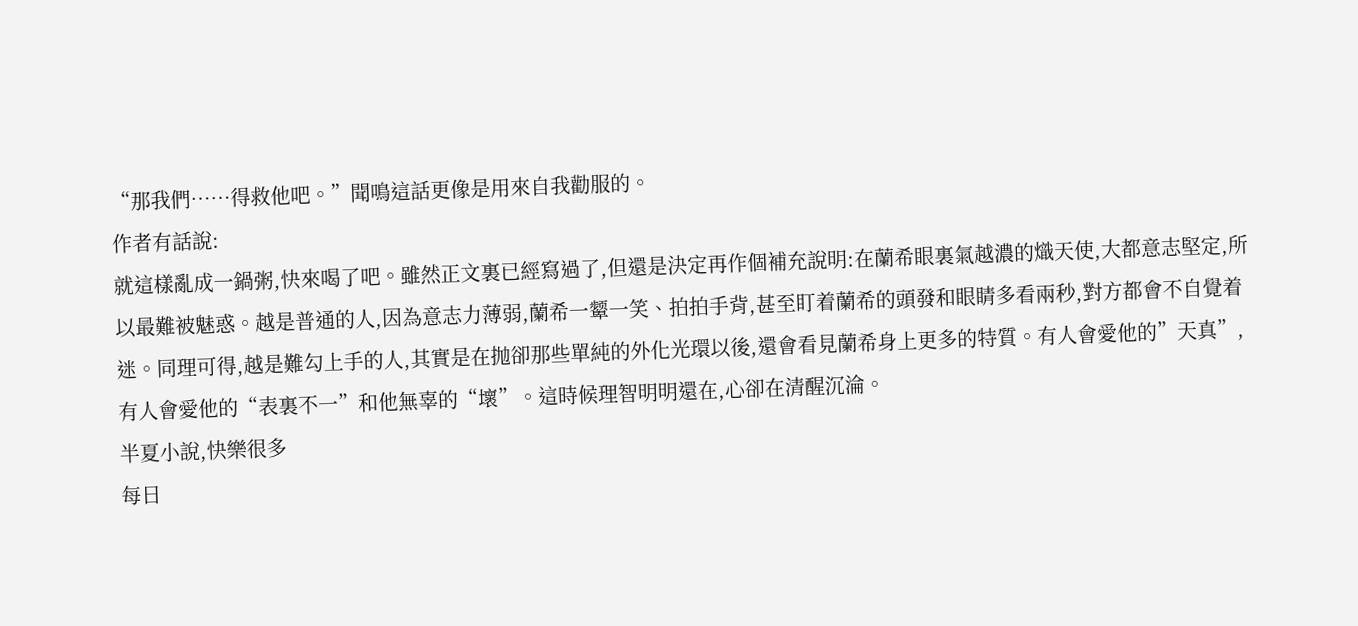“那我們……得救他吧。”聞鳴這話更像是用來自我勸服的。
作者有話說:
就這樣亂成一鍋粥,快來喝了吧。雖然正文裏已經寫過了,但還是決定再作個補充說明:在蘭希眼裏氣越濃的熾天使,大都意志堅定,所以最難被魅惑。越是普通的人,因為意志力薄弱,蘭希一颦一笑、拍拍手背,甚至盯着蘭希的頭發和眼睛多看兩秒,對方都會不自覺着迷。同理可得,越是難勾上手的人,其實是在抛卻那些單純的外化光環以後,還會看見蘭希身上更多的特質。有人會愛他的”天真”,有人會愛他的“表裏不一”和他無辜的“壞”。這時候理智明明還在,心卻在清醒沉淪。
半夏小說,快樂很多
每日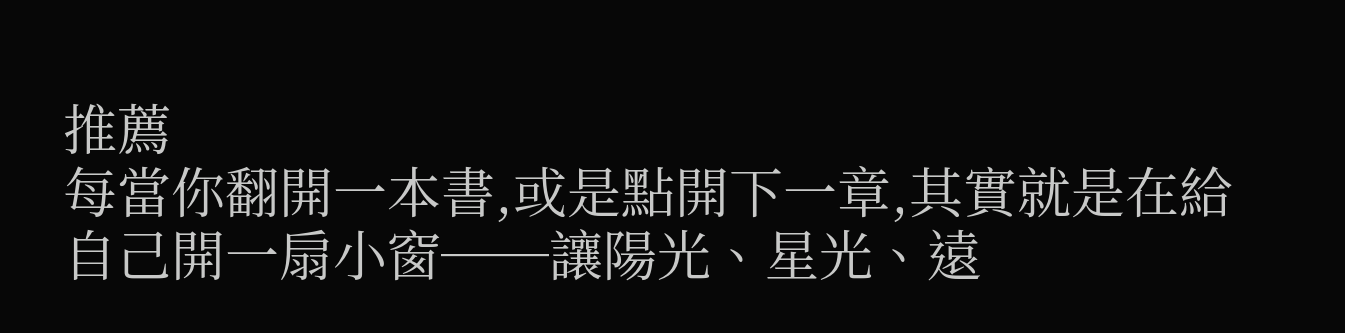推薦
每當你翻開一本書,或是點開下一章,其實就是在給自己開一扇小窗──讓陽光、星光、遠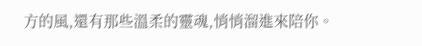方的風,還有那些溫柔的靈魂,悄悄溜進來陪你。